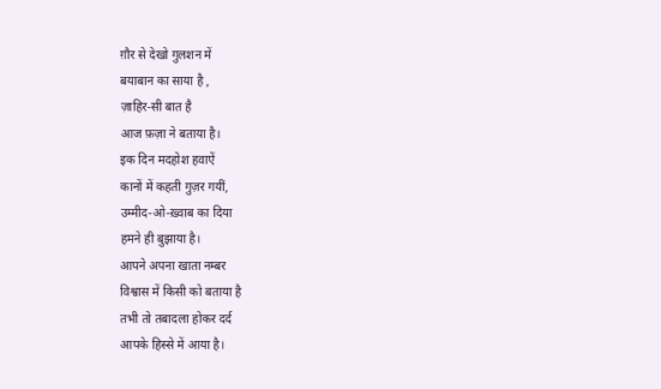ग़ौर से देखो गुलशन में
बयाबान का साया है ,
ज़ाहिर-सी बात है
आज फ़ज़ा ने बताया है।
इक दिन मदहोश हवाऐं
कानों में कहती गुज़र गयीं,
उम्मीद-ओ-ख़्वाब का दिया
हमने ही बुझाया है।
आपने अपना खाता नम्बर
विश्वास में किसी को बताया है
तभी तो तबादला होकर दर्द
आपके हिस्से में आया है।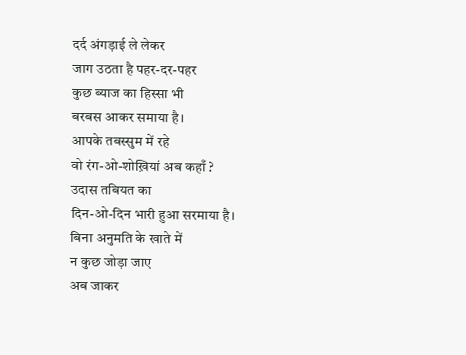दर्द अंगड़ाई ले लेकर
जाग उठता है पहर-दर-पहर
कुछ ब्याज का हिस्सा भी
बरबस आकर समाया है।
आपके तबस्सुम में रहे
वो रंग-ओ-शोख़ियां अब कहाँ ?
उदास तबियत का
दिन-ओ-दिन भारी हुआ सरमाया है।
बिना अनुमति के खाते में
न कुछ जोड़ा जाए
अब जाकर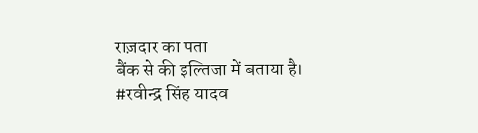राज़दार का पता
बैंक से की इल्तिजा में बताया है।
#रवीन्द्र सिंह यादव